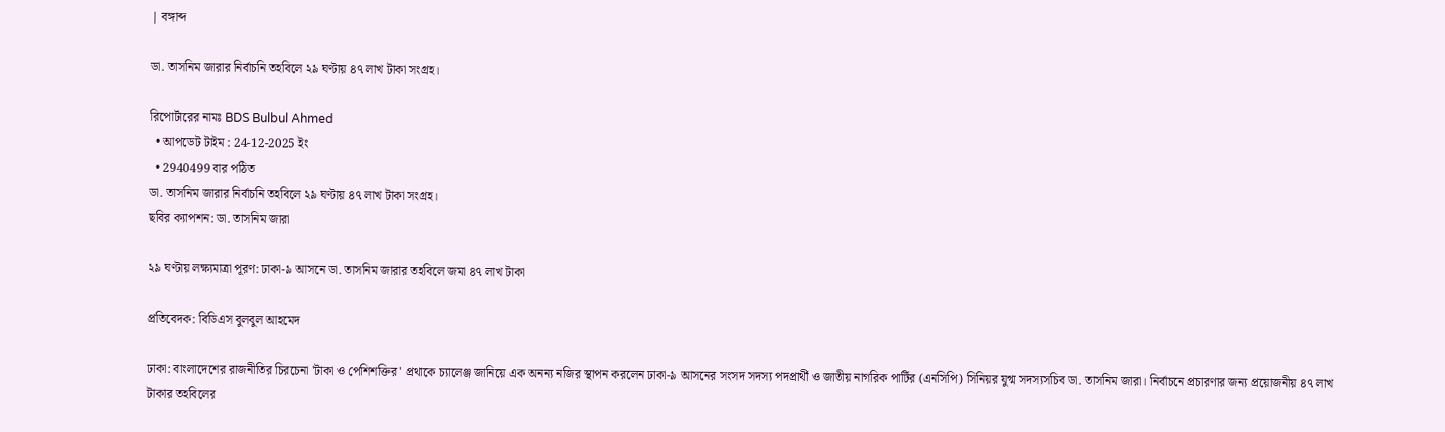| বঙ্গাব্দ

ডা. তাসনিম জারার নির্বাচনি তহবিলে ২৯ ঘণ্টায় ৪৭ লাখ টাকা সংগ্রহ।

রিপোর্টারের নামঃ BDS Bulbul Ahmed
  • আপডেট টাইম : 24-12-2025 ইং
  • 2940499 বার পঠিত
ডা. তাসনিম জারার নির্বাচনি তহবিলে ২৯ ঘণ্টায় ৪৭ লাখ টাকা সংগ্রহ।
ছবির ক্যাপশন: ডা. তাসনিম জারা

২৯ ঘণ্টায় লক্ষ্যমাত্রা পূরণ: ঢাকা-৯ আসনে ডা. তাসনিম জারার তহবিলে জমা ৪৭ লাখ টাকা

প্রতিবেদক: বিডিএস বুলবুল আহমেদ

ঢাকা: বাংলাদেশের রাজনীতির চিরচেনা 'টাকা ও পেশিশক্তির' প্রথাকে চ্যালেঞ্জ জানিয়ে এক অনন্য নজির স্থাপন করলেন ঢাকা-৯ আসনের সংসদ সদস্য পদপ্রার্থী ও জাতীয় নাগরিক পার্টির (এনসিপি) সিনিয়র যুগ্ম সদস্যসচিব ডা. তাসনিম জারা। নির্বাচনে প্রচারণার জন্য প্রয়োজনীয় ৪৭ লাখ টাকার তহবিলের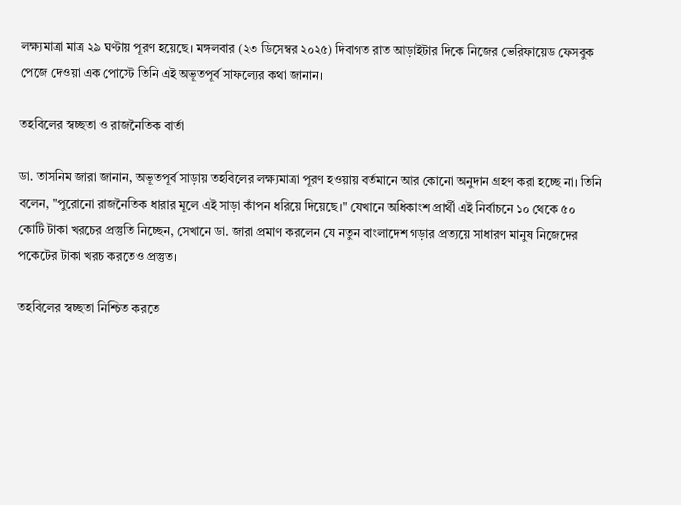লক্ষ্যমাত্রা মাত্র ২৯ ঘণ্টায় পূরণ হয়েছে। মঙ্গলবার (২৩ ডিসেম্বর ২০২৫) দিবাগত রাত আড়াইটার দিকে নিজের ভেরিফায়েড ফেসবুক পেজে দেওয়া এক পোস্টে তিনি এই অভূতপূর্ব সাফল্যের কথা জানান।

তহবিলের স্বচ্ছতা ও রাজনৈতিক বার্তা

ডা. তাসনিম জারা জানান, অভূতপূর্ব সাড়ায় তহবিলের লক্ষ্যমাত্রা পূরণ হওয়ায় বর্তমানে আর কোনো অনুদান গ্রহণ করা হচ্ছে না। তিনি বলেন, "পুরোনো রাজনৈতিক ধারার মূলে এই সাড়া কাঁপন ধরিয়ে দিয়েছে।" যেখানে অধিকাংশ প্রার্থী এই নির্বাচনে ১০ থেকে ৫০ কোটি টাকা খরচের প্রস্তুতি নিচ্ছেন, সেখানে ডা. জারা প্রমাণ করলেন যে নতুন বাংলাদেশ গড়ার প্রত্যয়ে সাধারণ মানুষ নিজেদের পকেটের টাকা খরচ করতেও প্রস্তুত।

তহবিলের স্বচ্ছতা নিশ্চিত করতে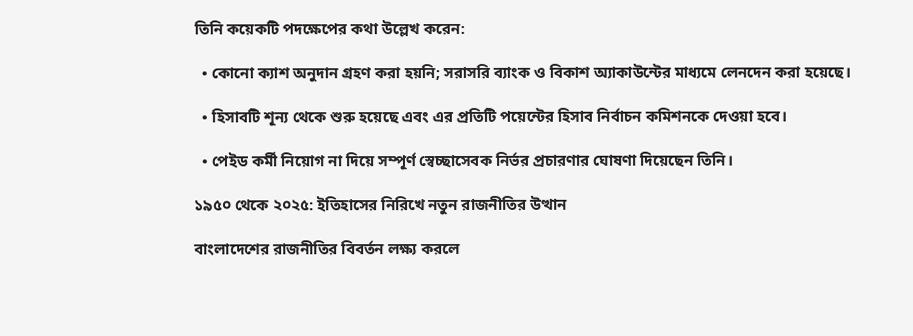তিনি কয়েকটি পদক্ষেপের কথা উল্লেখ করেন:

  • কোনো ক্যাশ অনুদান গ্রহণ করা হয়নি; সরাসরি ব্যাংক ও বিকাশ অ্যাকাউন্টের মাধ্যমে লেনদেন করা হয়েছে।

  • হিসাবটি শূন্য থেকে শুরু হয়েছে এবং এর প্রতিটি পয়েন্টের হিসাব নির্বাচন কমিশনকে দেওয়া হবে।

  • পেইড কর্মী নিয়োগ না দিয়ে সম্পূর্ণ স্বেচ্ছাসেবক নির্ভর প্রচারণার ঘোষণা দিয়েছেন তিনি।

১৯৫০ থেকে ২০২৫: ইতিহাসের নিরিখে নতুন রাজনীতির উত্থান

বাংলাদেশের রাজনীতির বিবর্তন লক্ষ্য করলে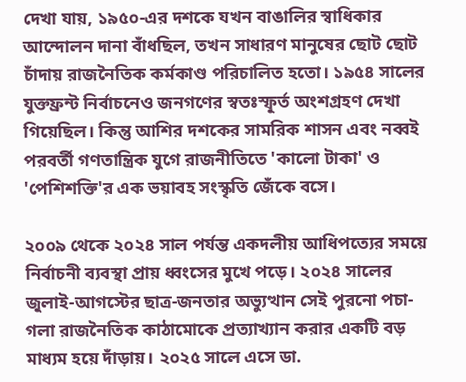দেখা যায়, ১৯৫০-এর দশকে যখন বাঙালির স্বাধিকার আন্দোলন দানা বাঁধছিল, তখন সাধারণ মানুষের ছোট ছোট চাঁদায় রাজনৈতিক কর্মকাণ্ড পরিচালিত হতো। ১৯৫৪ সালের যুক্তফ্রন্ট নির্বাচনেও জনগণের স্বতঃস্ফূর্ত অংশগ্রহণ দেখা গিয়েছিল। কিন্তু আশির দশকের সামরিক শাসন এবং নব্বই পরবর্তী গণতান্ত্রিক যুগে রাজনীতিতে 'কালো টাকা' ও 'পেশিশক্তি'র এক ভয়াবহ সংস্কৃতি জেঁকে বসে।

২০০৯ থেকে ২০২৪ সাল পর্যন্ত একদলীয় আধিপত্যের সময়ে নির্বাচনী ব্যবস্থা প্রায় ধ্বংসের মুখে পড়ে। ২০২৪ সালের জুলাই-আগস্টের ছাত্র-জনতার অভ্যুত্থান সেই পুরনো পচা-গলা রাজনৈতিক কাঠামোকে প্রত্যাখ্যান করার একটি বড় মাধ্যম হয়ে দাঁড়ায়। ২০২৫ সালে এসে ডা.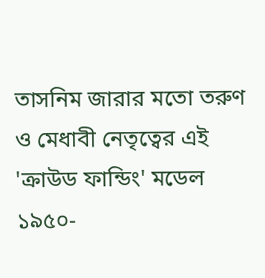তাসনিম জারার মতো তরুণ ও মেধাবী নেতৃত্বের এই 'ক্রাউড ফান্ডিং' মডেল ১৯৫০-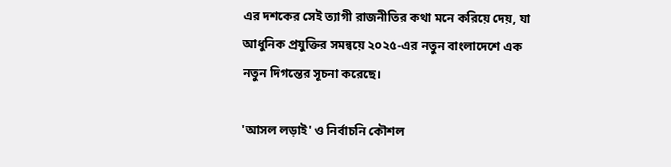এর দশকের সেই ত্যাগী রাজনীতির কথা মনে করিয়ে দেয়, যা আধুনিক প্রযুক্তির সমন্বয়ে ২০২৫-এর নতুন বাংলাদেশে এক নতুন দিগন্তের সূচনা করেছে।

'আসল লড়াই' ও নির্বাচনি কৌশল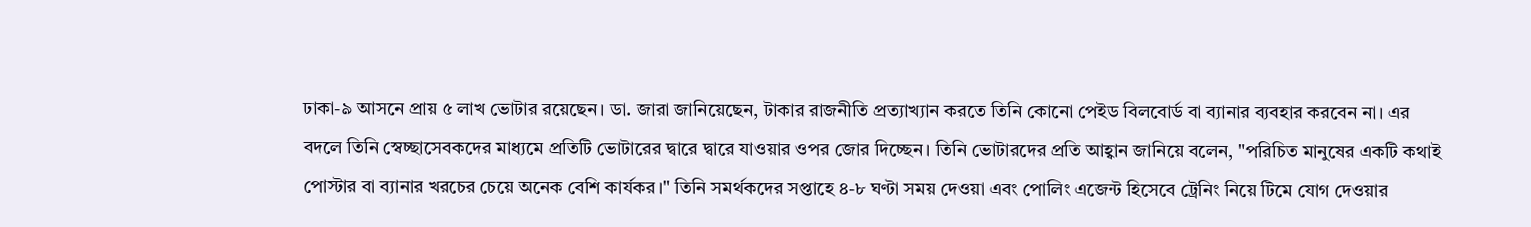ঢাকা-৯ আসনে প্রায় ৫ লাখ ভোটার রয়েছেন। ডা. জারা জানিয়েছেন, টাকার রাজনীতি প্রত্যাখ্যান করতে তিনি কোনো পেইড বিলবোর্ড বা ব্যানার ব্যবহার করবেন না। এর বদলে তিনি স্বেচ্ছাসেবকদের মাধ্যমে প্রতিটি ভোটারের দ্বারে দ্বারে যাওয়ার ওপর জোর দিচ্ছেন। তিনি ভোটারদের প্রতি আহ্বান জানিয়ে বলেন, "পরিচিত মানুষের একটি কথাই পোস্টার বা ব্যানার খরচের চেয়ে অনেক বেশি কার্যকর।" তিনি সমর্থকদের সপ্তাহে ৪-৮ ঘণ্টা সময় দেওয়া এবং পোলিং এজেন্ট হিসেবে ট্রেনিং নিয়ে টিমে যোগ দেওয়ার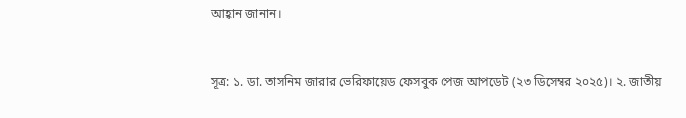আহ্বান জানান।


সূত্র: ১. ডা. তাসনিম জারার ভেরিফায়েড ফেসবুক পেজ আপডেট (২৩ ডিসেম্বর ২০২৫)। ২. জাতীয়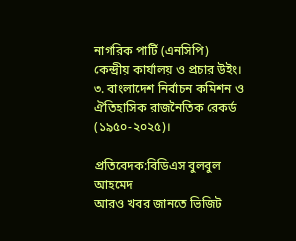নাগরিক পার্টি (এনসিপি) কেন্দ্রীয় কার্যালয় ও প্রচার উইং। ৩. বাংলাদেশ নির্বাচন কমিশন ও ঐতিহাসিক রাজনৈতিক রেকর্ড (১৯৫০-২০২৫)।

প্রতিবেদক:বিডিএস বুলবুল আহমেদ
আরও খবর জানতে ভিজিট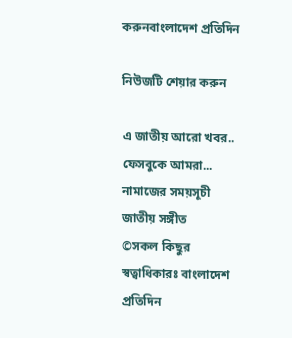করুনবাংলাদেশ প্রতিদিন

নিউজটি শেয়ার করুন

এ জাতীয় আরো খবর..
ফেসবুকে আমরা...
নামাজের সময়সূচী
জাতীয় সঙ্গীত
©সকল কিছুর স্বত্বাধিকারঃ বাংলাদেশ প্রতিদিন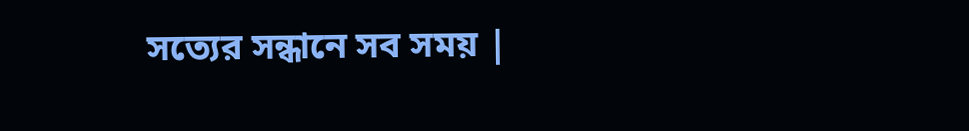সত্যের সন্ধানে সব সময় |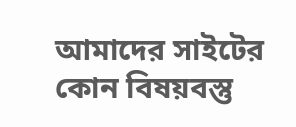আমাদের সাইটের কোন বিষয়বস্তু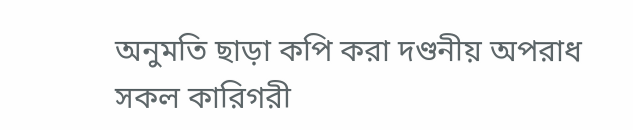অনুমতি ছাড়া কপি করা দণ্ডনীয় অপরাধ
সকল কারিগরী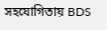সহযোগিতায় BDS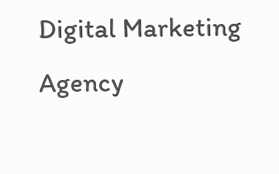Digital Marketing Agency